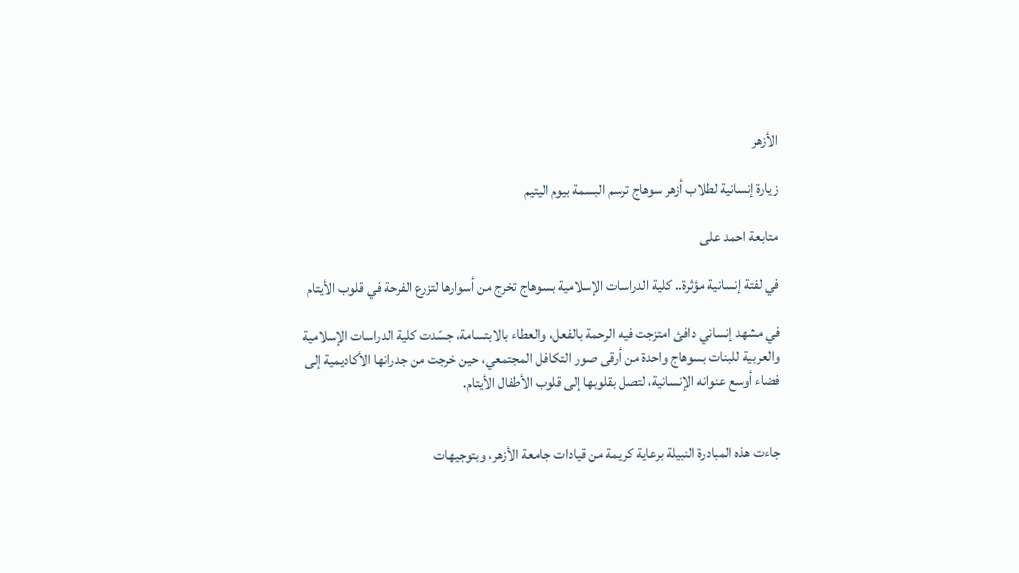الأزهر

زيارة إنسانية لطلاب أزهر سوهاج ترسم البسمة بيوم اليتيم

متابعة احمد على

في لفتة إنسانية مؤثرة.. كلية الدراسات الإسلامية بسوهاج تخرج من أسوارها لتزرع الفرحة في قلوب الأيتام

في مشهد إنساني دافئ امتزجت فيه الرحمة بالفعل، والعطاء بالابتسامة، جسّدت كلية الدراسات الإسلامية والعربية للبنات بسوهاج واحدة من أرقى صور التكافل المجتمعي، حين خرجت من جدرانها الأكاديمية إلى فضاء أوسع عنوانه الإنسانية، لتصل بقلوبها إلى قلوب الأطفال الأيتام.


جاءت هذه المبادرة النبيلة برعاية كريمة من قيادات جامعة الأزهر، وبتوجيهات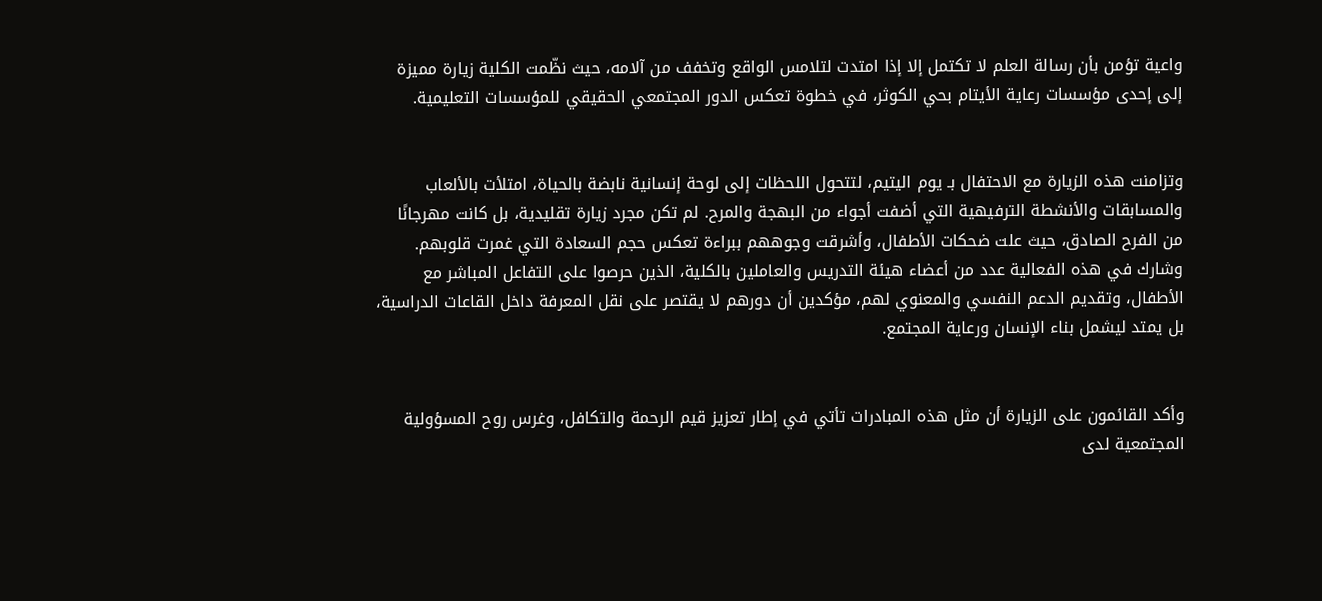واعية تؤمن بأن رسالة العلم لا تكتمل إلا إذا امتدت لتلامس الواقع وتخفف من آلامه، حيث نظّمت الكلية زيارة مميزة إلى إحدى مؤسسات رعاية الأيتام بحي الكوثر، في خطوة تعكس الدور المجتمعي الحقيقي للمؤسسات التعليمية.


وتزامنت هذه الزيارة مع الاحتفال بـ يوم اليتيم، لتتحول اللحظات إلى لوحة إنسانية نابضة بالحياة، امتلأت بالألعاب والمسابقات والأنشطة الترفيهية التي أضفت أجواء من البهجة والمرح. لم تكن مجرد زيارة تقليدية، بل كانت مهرجانًا من الفرح الصادق، حيث علت ضحكات الأطفال، وأشرقت وجوههم ببراءة تعكس حجم السعادة التي غمرت قلوبهم.
وشارك في هذه الفعالية عدد من أعضاء هيئة التدريس والعاملين بالكلية، الذين حرصوا على التفاعل المباشر مع الأطفال، وتقديم الدعم النفسي والمعنوي لهم، مؤكدين أن دورهم لا يقتصر على نقل المعرفة داخل القاعات الدراسية، بل يمتد ليشمل بناء الإنسان ورعاية المجتمع.


وأكد القائمون على الزيارة أن مثل هذه المبادرات تأتي في إطار تعزيز قيم الرحمة والتكافل، وغرس روح المسؤولية المجتمعية لدى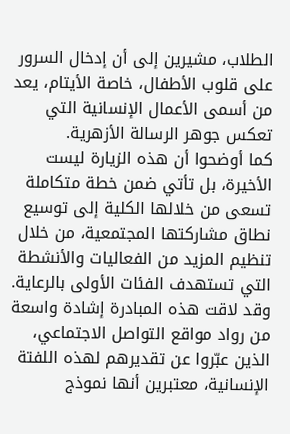الطلاب، مشيرين إلى أن إدخال السرور على قلوب الأطفال، خاصة الأيتام، يعد من أسمى الأعمال الإنسانية التي تعكس جوهر الرسالة الأزهرية.
كما أوضحوا أن هذه الزيارة ليست الأخيرة، بل تأتي ضمن خطة متكاملة تسعى من خلالها الكلية إلى توسيع نطاق مشاركتها المجتمعية، من خلال تنظيم المزيد من الفعاليات والأنشطة التي تستهدف الفئات الأولى بالرعاية.
وقد لاقت هذه المبادرة إشادة واسعة من رواد مواقع التواصل الاجتماعي، الذين عبّروا عن تقديرهم لهذه اللفتة الإنسانية، معتبرين أنها نموذج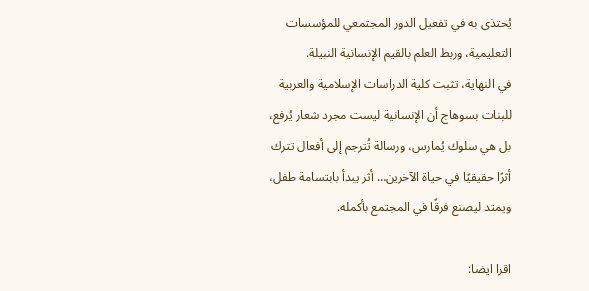يُحتذى به في تفعيل الدور المجتمعي للمؤسسات التعليمية، وربط العلم بالقيم الإنسانية النبيلة.
في النهاية، تثبت كلية الدراسات الإسلامية والعربية للبنات بسوهاج أن الإنسانية ليست مجرد شعار يُرفع، بل هي سلوك يُمارس، ورسالة تُترجم إلى أفعال تترك أثرًا حقيقيًا في حياة الآخرين… أثر يبدأ بابتسامة طفل، ويمتد ليصنع فرقًا في المجتمع بأكمله.

اقرا ايضا: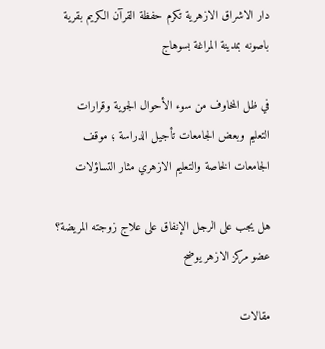دار الاشراق الازهرية تكرم حفظة القرآن الكريم بقرية باصونه بمدينة المراغة بسوهاج

في ظل المخاوف من سوء الأحوال الجوية وقرارات التعليم وبعض الجامعات تأجيل الدراسة ؛ موقف الجامعات الخاصة والتعليم الازهري مثار التساؤلات

هل يجب على الرجل الإنفاق على علاج زوجته المريضة؟ عضو مركز الازهر يوضح

مقالات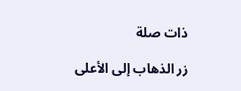ذات صلة

زر الذهاب إلى الأعلى